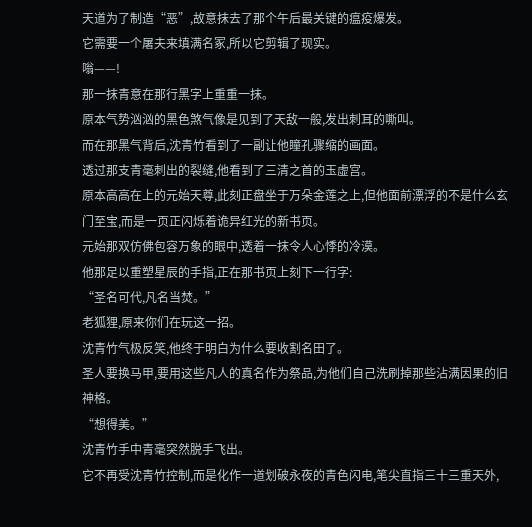天道为了制造“恶”,故意抹去了那个午后最关键的瘟疫爆发。
它需要一个屠夫来填满名冢,所以它剪辑了现实。
嗡——!
那一抹青意在那行黑字上重重一抹。
原本气势汹汹的黑色煞气像是见到了天敌一般,发出刺耳的嘶叫。
而在那黑气背后,沈青竹看到了一副让他瞳孔骤缩的画面。
透过那支青毫刺出的裂缝,他看到了三清之首的玉虚宫。
原本高高在上的元始天尊,此刻正盘坐于万朵金莲之上,但他面前漂浮的不是什么玄门至宝,而是一页正闪烁着诡异红光的新书页。
元始那双仿佛包容万象的眼中,透着一抹令人心悸的冷漠。
他那足以重塑星辰的手指,正在那书页上刻下一行字:
“圣名可代,凡名当焚。”
老狐狸,原来你们在玩这一招。
沈青竹气极反笑,他终于明白为什么要收割名田了。
圣人要换马甲,要用这些凡人的真名作为祭品,为他们自己洗刷掉那些沾满因果的旧神格。
“想得美。”
沈青竹手中青毫突然脱手飞出。
它不再受沈青竹控制,而是化作一道划破永夜的青色闪电,笔尖直指三十三重天外,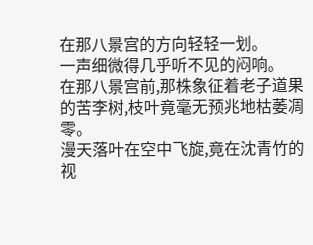在那八景宫的方向轻轻一划。
一声细微得几乎听不见的闷响。
在那八景宫前,那株象征着老子道果的苦李树,枝叶竟毫无预兆地枯萎凋零。
漫天落叶在空中飞旋,竟在沈青竹的视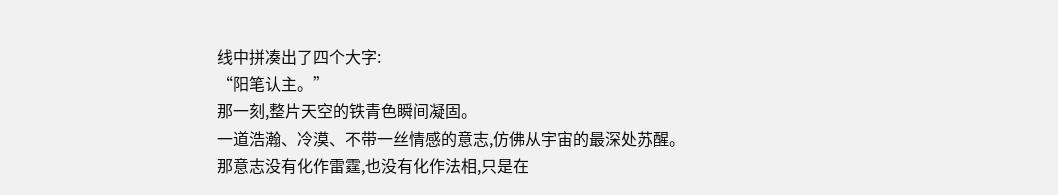线中拼凑出了四个大字:
“阳笔认主。”
那一刻,整片天空的铁青色瞬间凝固。
一道浩瀚、冷漠、不带一丝情感的意志,仿佛从宇宙的最深处苏醒。
那意志没有化作雷霆,也没有化作法相,只是在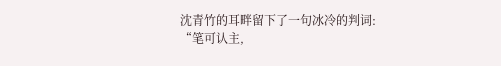沈青竹的耳畔留下了一句冰冷的判词:
“笔可认主,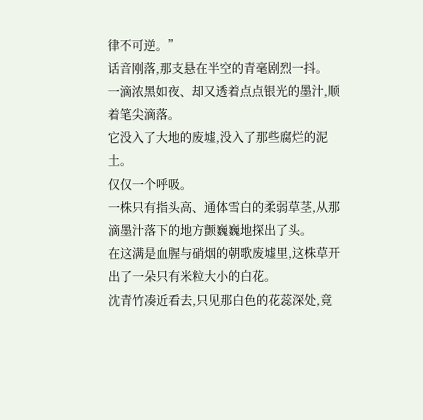律不可逆。”
话音刚落,那支悬在半空的青毫剧烈一抖。
一滴浓黑如夜、却又透着点点银光的墨汁,顺着笔尖滴落。
它没入了大地的废墟,没入了那些腐烂的泥土。
仅仅一个呼吸。
一株只有指头高、通体雪白的柔弱草茎,从那滴墨汁落下的地方颤巍巍地探出了头。
在这满是血腥与硝烟的朝歌废墟里,这株草开出了一朵只有米粒大小的白花。
沈青竹凑近看去,只见那白色的花蕊深处,竟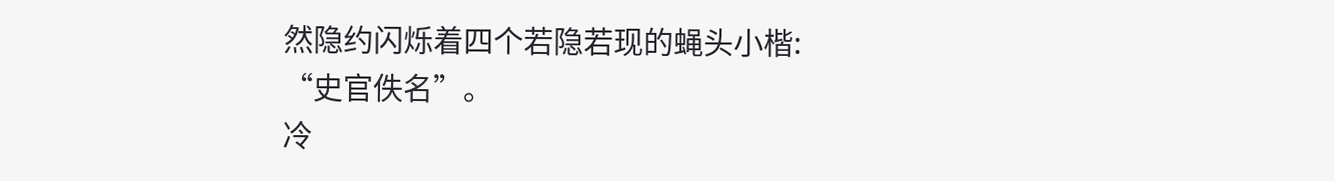然隐约闪烁着四个若隐若现的蝇头小楷:
“史官佚名”。
冷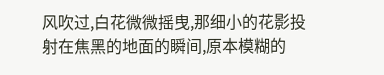风吹过,白花微微摇曳,那细小的花影投射在焦黑的地面的瞬间,原本模糊的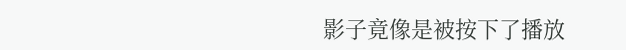影子竟像是被按下了播放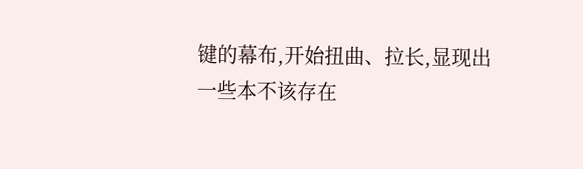键的幕布,开始扭曲、拉长,显现出一些本不该存在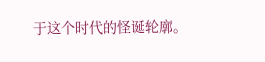于这个时代的怪诞轮廓。